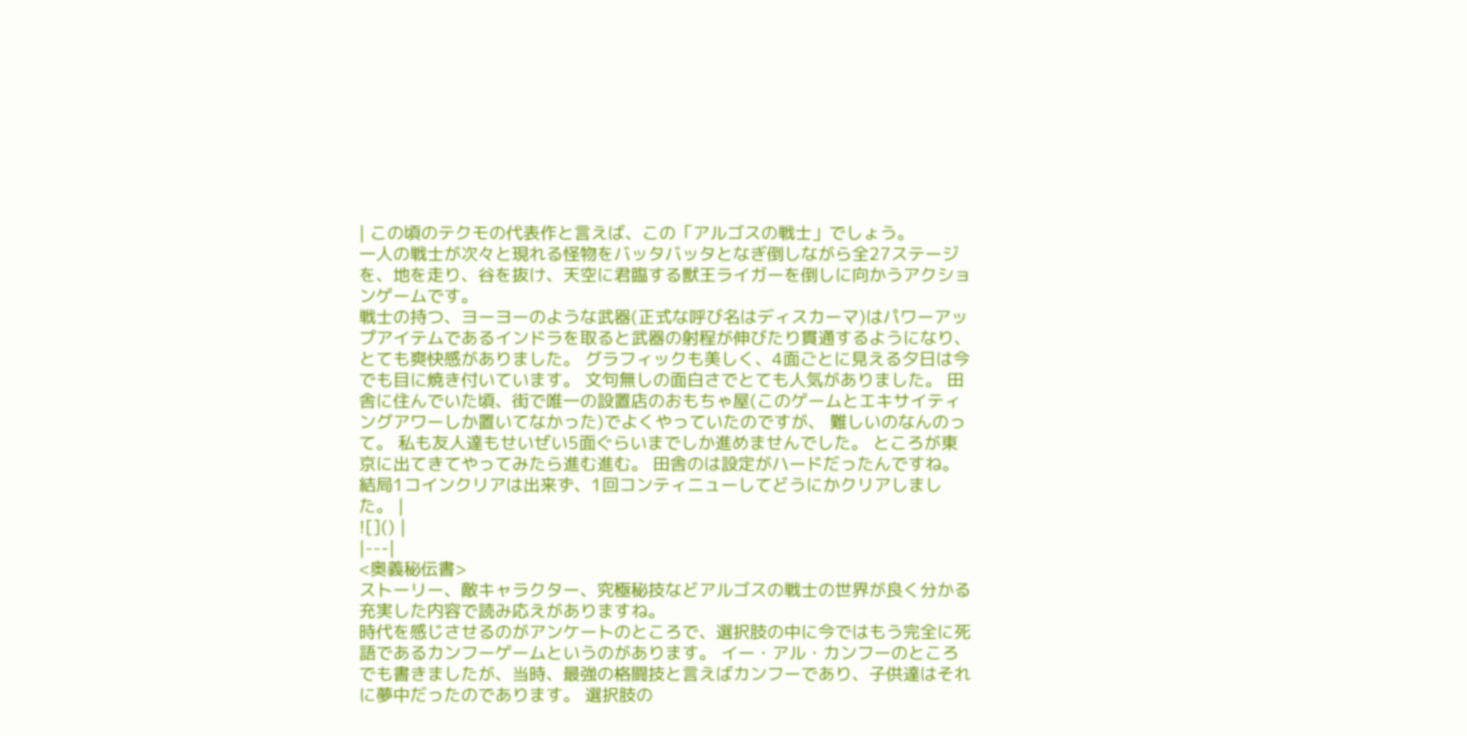| この頃のテクモの代表作と言えば、この「アルゴスの戦士」でしょう。
一人の戦士が次々と現れる怪物をバッタバッタとなぎ倒しながら全27ステージを、地を走り、谷を抜け、天空に君臨する獣王ライガーを倒しに向かうアクションゲームです。
戦士の持つ、ヨーヨーのような武器(正式な呼び名はディスカーマ)はパワーアップアイテムであるインドラを取ると武器の射程が伸びたり貫通するようになり、とても爽快感がありました。 グラフィックも美しく、4面ごとに見える夕日は今でも目に焼き付いています。 文句無しの面白さでとても人気がありました。 田舎に住んでいた頃、街で唯一の設置店のおもちゃ屋(このゲームとエキサイティングアワーしか置いてなかった)でよくやっていたのですが、 難しいのなんのって。 私も友人達もせいぜい5面ぐらいまでしか進めませんでした。 ところが東京に出てきてやってみたら進む進む。 田舎のは設定がハードだったんですね。 結局1コインクリアは出来ず、1回コンティニューしてどうにかクリアしました。 |
![]() |
|---|
<奥義秘伝書>
ストーリー、敵キャラクター、究極秘技などアルゴスの戦士の世界が良く分かる充実した内容で読み応えがありますね。
時代を感じさせるのがアンケートのところで、選択肢の中に今ではもう完全に死語であるカンフーゲームというのがあります。 イー・アル・カンフーのところでも書きましたが、当時、最強の格闘技と言えばカンフーであり、子供達はそれに夢中だったのであります。 選択肢の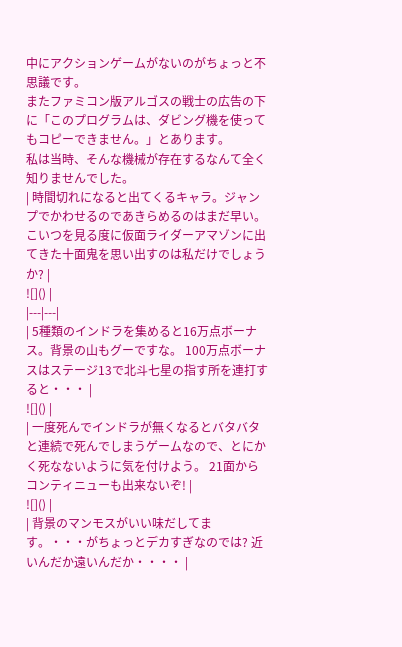中にアクションゲームがないのがちょっと不思議です。
またファミコン版アルゴスの戦士の広告の下に「このプログラムは、ダビング機を使ってもコピーできません。」とあります。
私は当時、そんな機械が存在するなんて全く知りませんでした。
| 時間切れになると出てくるキャラ。ジャンプでかわせるのであきらめるのはまだ早い。 こいつを見る度に仮面ライダーアマゾンに出てきた十面鬼を思い出すのは私だけでしょうか? |
![]() |
|---|---|
| 5種類のインドラを集めると16万点ボーナス。背景の山もグーですな。 100万点ボーナスはステージ13で北斗七星の指す所を連打すると・・・ |
![]() |
| 一度死んでインドラが無くなるとバタバタと連続で死んでしまうゲームなので、とにかく死なないように気を付けよう。 21面からコンティニューも出来ないぞ! |
![]() |
| 背景のマンモスがいい味だしてます。・・・がちょっとデカすぎなのでは? 近いんだか遠いんだか・・・・ |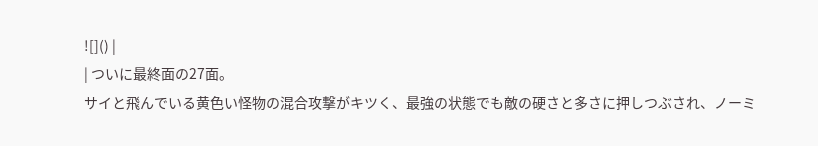![]() |
| ついに最終面の27面。
サイと飛んでいる黄色い怪物の混合攻撃がキツく、最強の状態でも敵の硬さと多さに押しつぶされ、ノーミ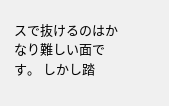スで抜けるのはかなり難しい面です。 しかし踏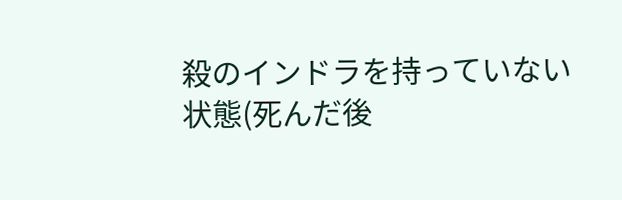殺のインドラを持っていない状態(死んだ後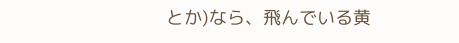とか)なら、飛んでいる黄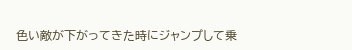色い敵が下がってきた時にジャンプして乗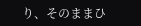り、そのままひ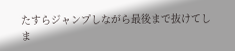たすらジャンプしながら最後まで抜けてしま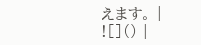えます。 |
![]() |